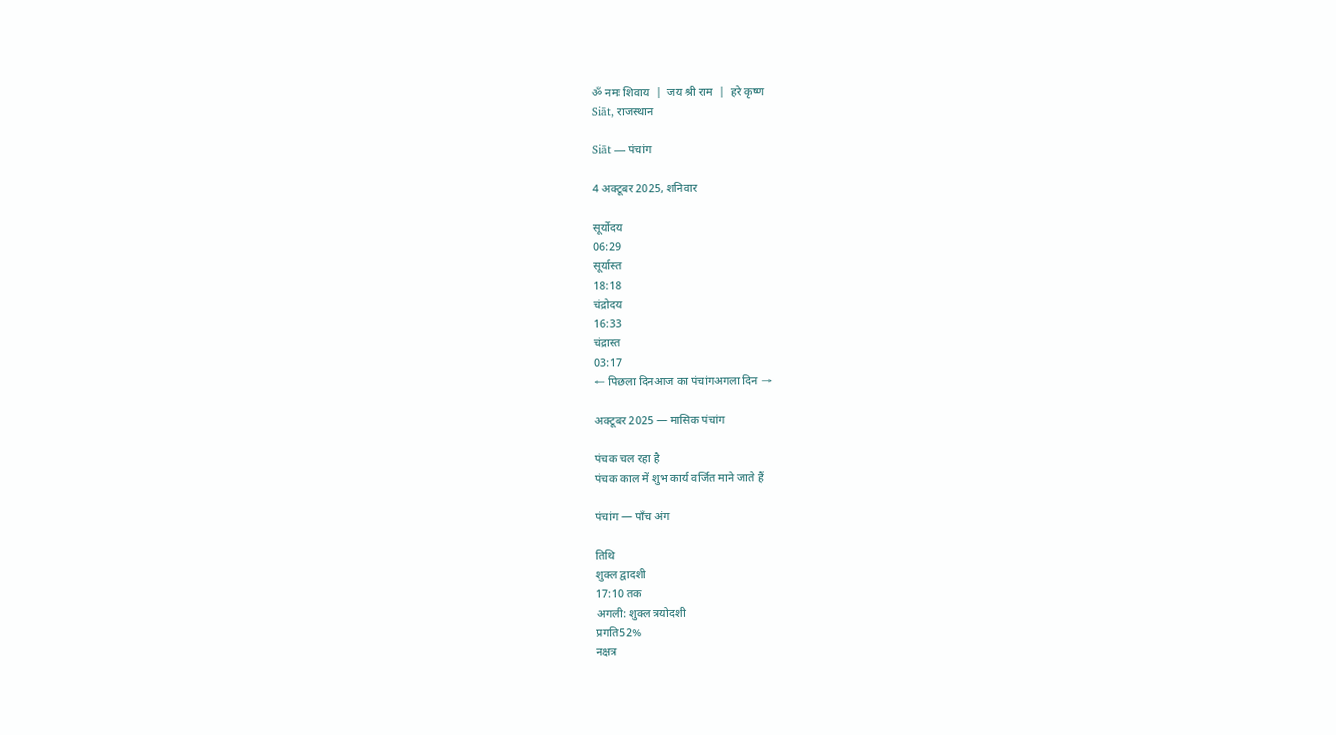ॐ नमः शिवाय  |  जय श्री राम  |  हरे कृष्ण
Siāt, राजस्थान

Siāt — पंचांग

4 अक्टूबर 2025, शनिवार

सूर्योदय
06:29
सूर्यास्त
18:18
चंद्रोदय
16:33
चंद्रास्त
03:17
← पिछला दिनआज का पंचांगअगला दिन →

अक्टूबर 2025 — मासिक पंचांग

पंचक चल रहा है
पंचक काल में शुभ कार्य वर्जित माने जाते हैं

पंचांग — पाँच अंग

तिथि
शुक्ल द्वादशी
17:10 तक
अगली: शुक्ल त्रयोदशी
प्रगति52%
नक्षत्र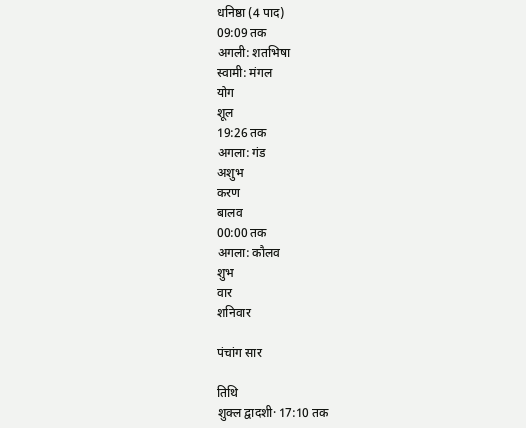धनिष्ठा (4 पाद)
09:09 तक
अगली: शतभिषा
स्वामी: मंगल
योग
शूल
19:26 तक
अगला: गंड
अशुभ
करण
बालव
00:00 तक
अगला: कौलव
शुभ
वार
शनिवार

पंचांग सार

तिथि
शुक्ल द्वादशी· 17:10 तक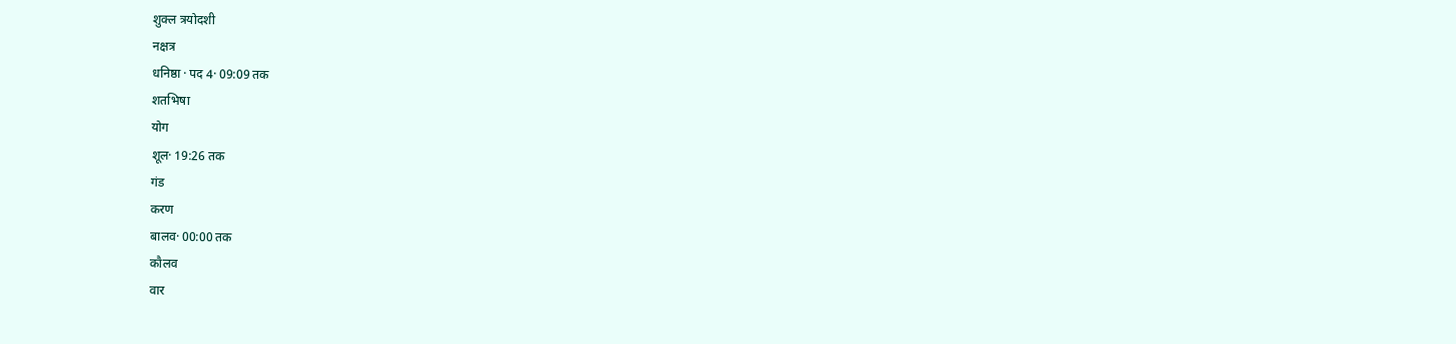शुक्ल त्रयोदशी
नक्षत्र
धनिष्ठा · पद 4· 09:09 तक
शतभिषा
योग
शूल· 19:26 तक
गंड
करण
बालव· 00:00 तक
कौलव
वार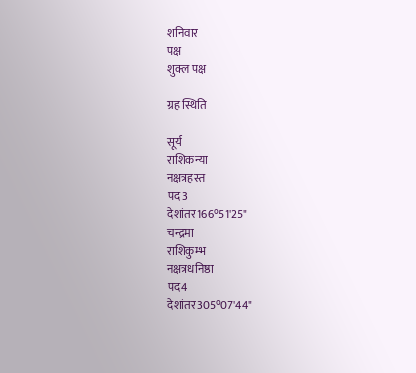शनिवार
पक्ष
शुक्ल पक्ष

ग्रह स्थिति

सूर्य
राशिकन्या
नक्षत्रहस्त
पद3
देशांतर166°51'25"
चन्द्रमा
राशिकुम्भ
नक्षत्रधनिष्ठा
पद4
देशांतर305°07'44"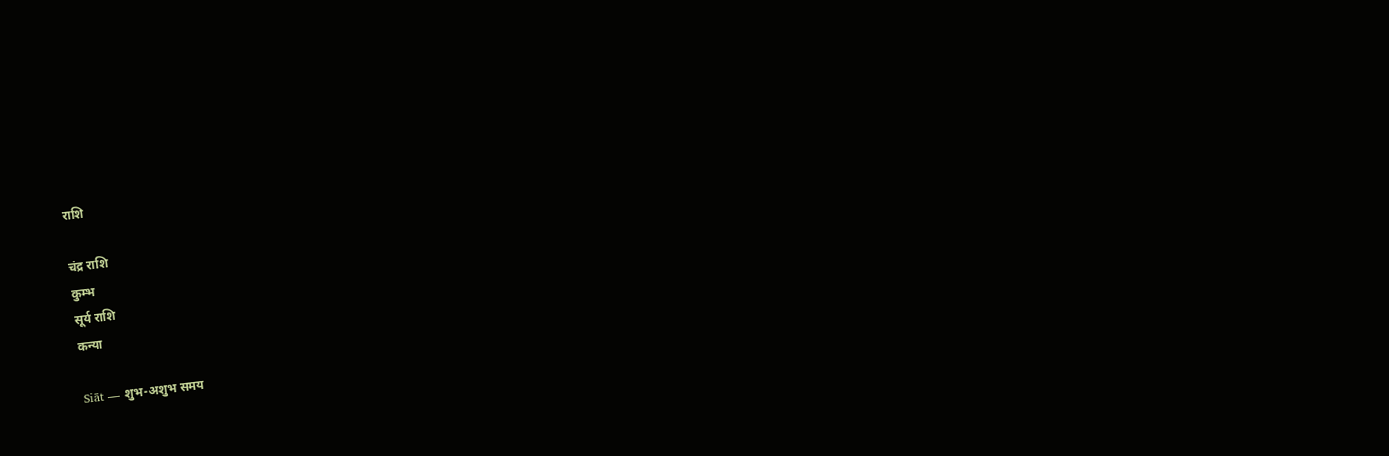राशि

चंद्र राशि
कुम्भ
सूर्य राशि
कन्या

Siāt — शुभ-अशुभ समय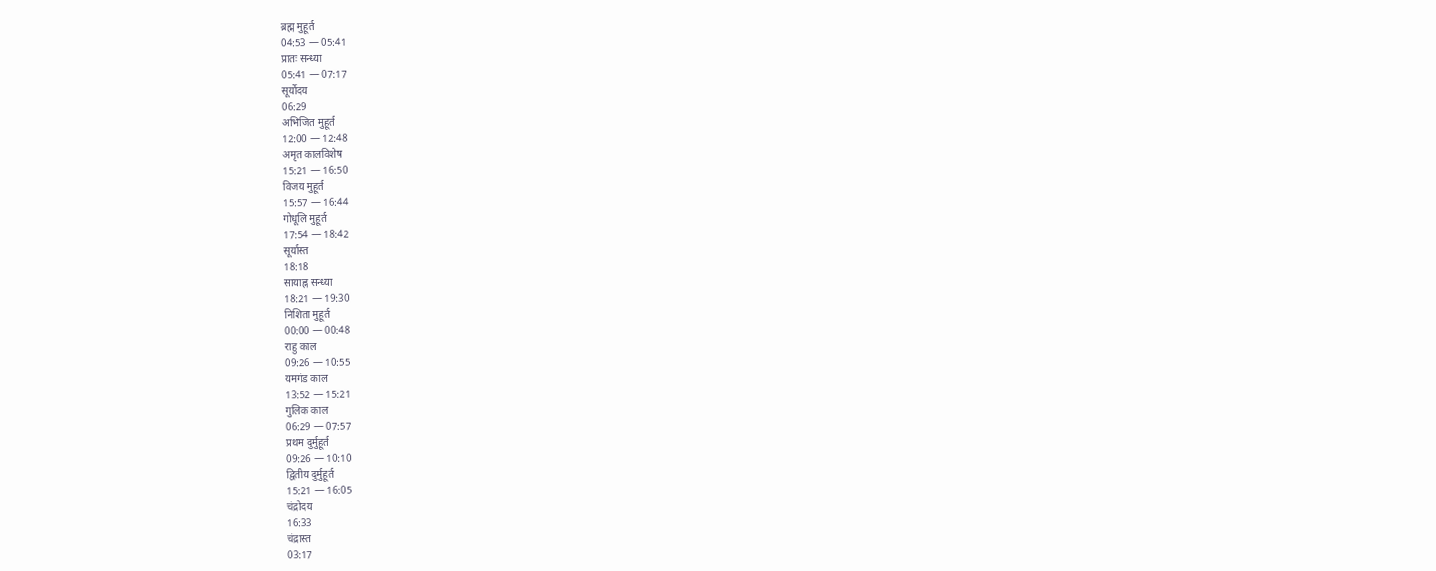ब्रह्म मुहूर्त
04:53 — 05:41
प्रातः सन्ध्या
05:41 — 07:17
सूर्योदय
06:29
अभिजित मुहूर्त
12:00 — 12:48
अमृत कालविशेष
15:21 — 16:50
विजय मुहूर्त
15:57 — 16:44
गोधूलि मुहूर्त
17:54 — 18:42
सूर्यास्त
18:18
सायाह्न सन्ध्या
18:21 — 19:30
निशिता मुहूर्त
00:00 — 00:48
राहु काल
09:26 — 10:55
यमगंड काल
13:52 — 15:21
गुलिक काल
06:29 — 07:57
प्रथम दुर्मुहूर्त
09:26 — 10:10
द्वितीय दुर्मुहूर्त
15:21 — 16:05
चंद्रोदय
16:33
चंद्रास्त
03:17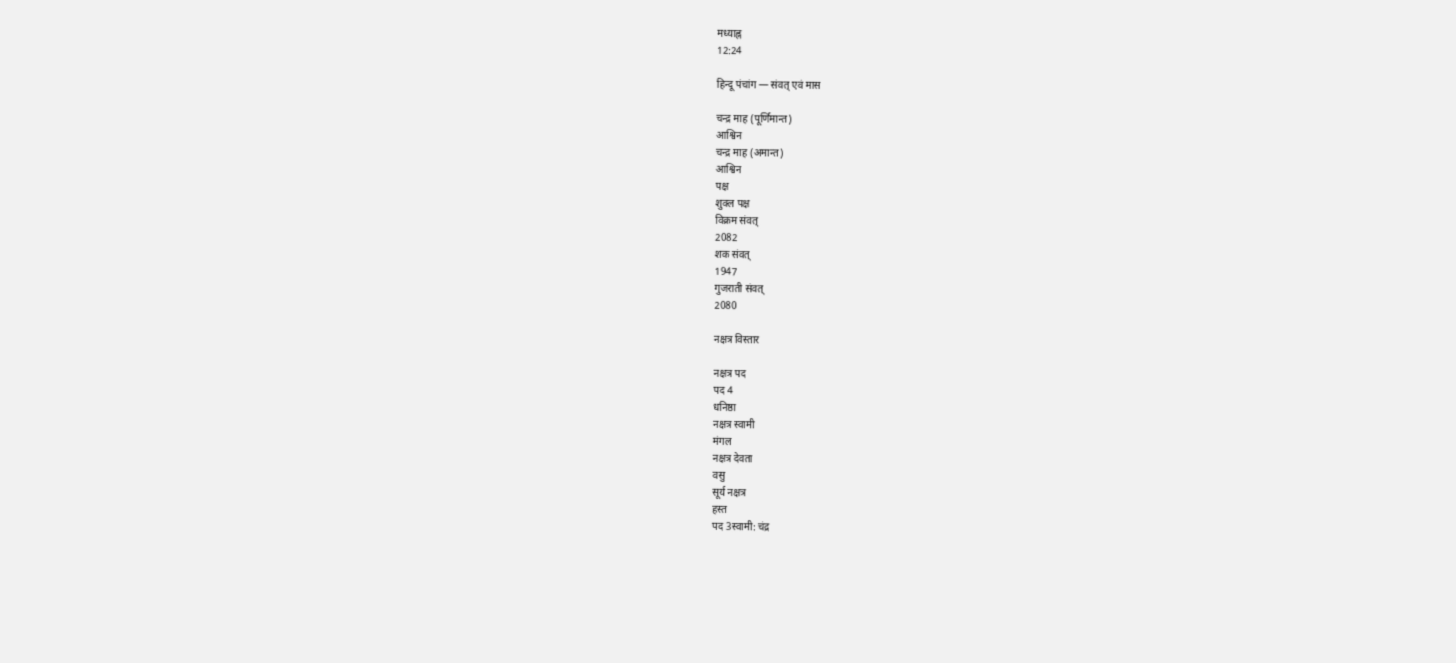मध्याह्न
12:24

हिन्दू पंचांग — संवत् एवं मास

चन्द्र माह (पूर्णिमान्त)
आश्विन
चन्द्र माह (अमान्त)
आश्विन
पक्ष
शुक्ल पक्ष
विक्रम संवत्
2082
शक संवत्
1947
गुजराती संवत्
2080

नक्षत्र विस्तार

नक्षत्र पद
पद 4
धनिष्ठा
नक्षत्र स्वामी
मंगल
नक्षत्र देवता
वसु
सूर्य नक्षत्र
हस्त
पद 3स्वामी: चंद्र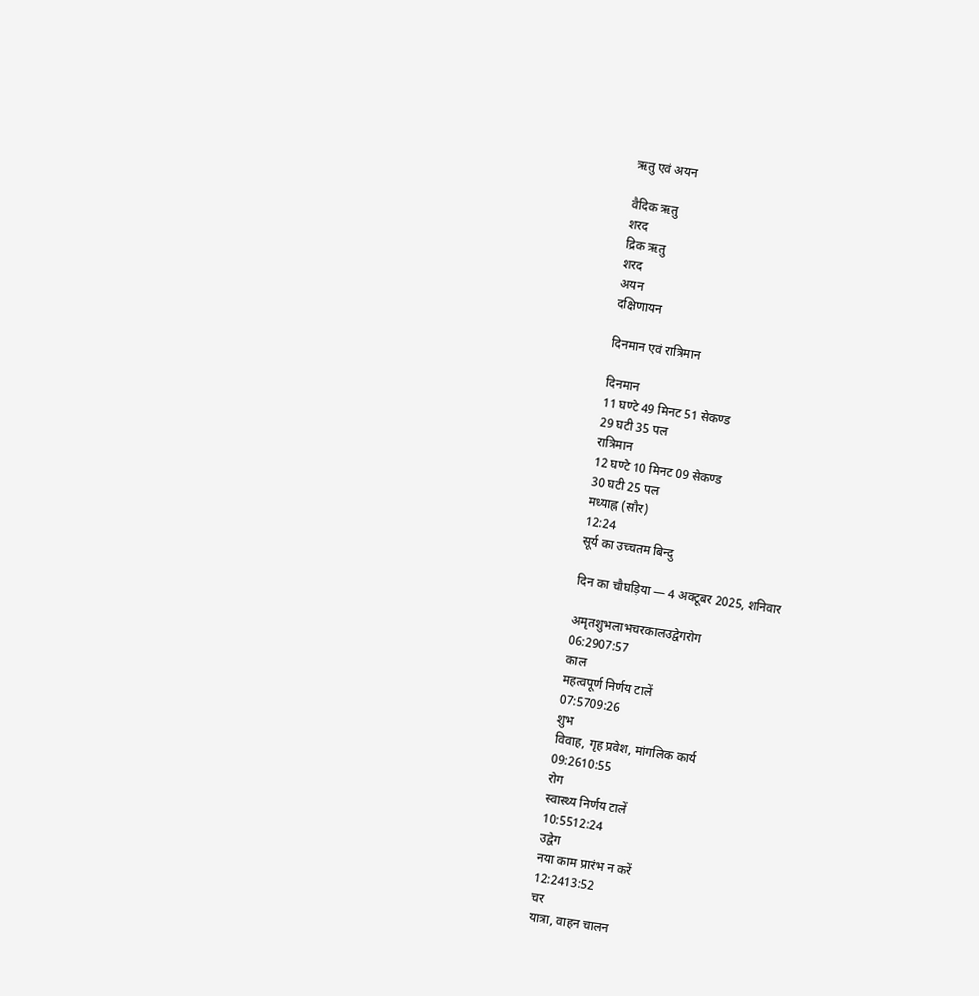ऋतु एवं अयन

वैदिक ऋतु
शरद
द्रिक ऋतु
शरद
अयन
दक्षिणायन

दिनमान एवं रात्रिमान

दिनमान
11 घण्टे 49 मिनट 51 सेकण्ड
29 घटी 35 पल
रात्रिमान
12 घण्टे 10 मिनट 09 सेकण्ड
30 घटी 25 पल
मध्याह्न (सौर)
12:24
सूर्य का उच्चतम बिन्दु

दिन का चौघड़िया — 4 अक्टूबर 2025, शनिवार

अमृतशुभलाभचरकालउद्वेगरोग
06:2907:57
काल
महत्वपूर्ण निर्णय टालें
07:5709:26
शुभ
विवाह, गृह प्रवेश, मांगलिक कार्य
09:2610:55
रोग
स्वास्थ्य निर्णय टालें
10:5512:24
उद्वेग
नया काम प्रारंभ न करें
12:2413:52
चर
यात्रा, वाहन चालन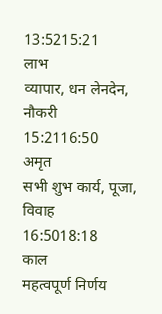13:5215:21
लाभ
व्यापार, धन लेनदेन, नौकरी
15:2116:50
अमृत
सभी शुभ कार्य, पूजा, विवाह
16:5018:18
काल
महत्वपूर्ण निर्णय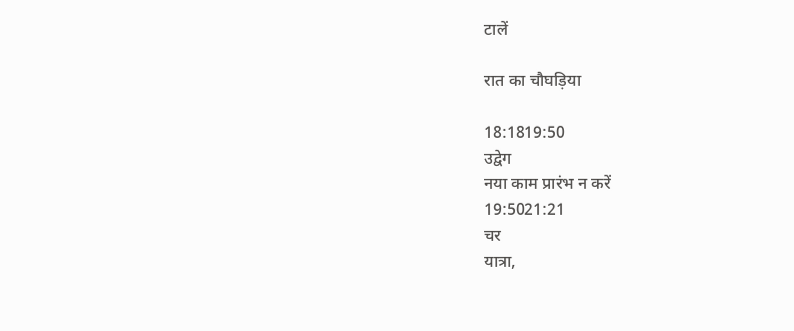टालें

रात का चौघड़िया

18:1819:50
उद्वेग
नया काम प्रारंभ न करें
19:5021:21
चर
यात्रा,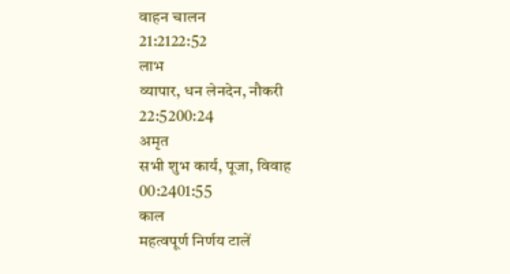वाहन चालन
21:2122:52
लाभ
व्यापार, धन लेनदेन, नौकरी
22:5200:24
अमृत
सभी शुभ कार्य, पूजा, विवाह
00:2401:55
काल
महत्वपूर्ण निर्णय टालें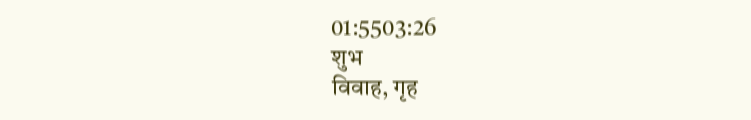01:5503:26
शुभ
विवाह, गृह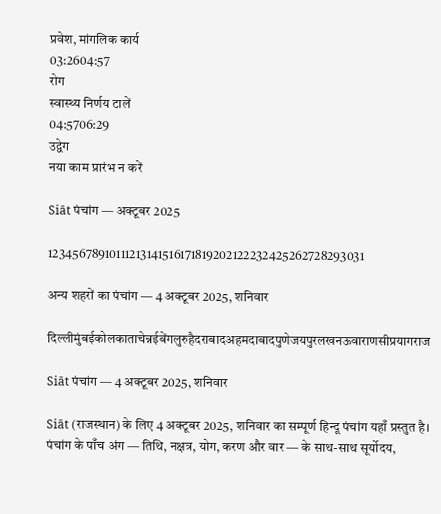प्रवेश, मांगलिक कार्य
03:2604:57
रोग
स्वास्थ्य निर्णय टालें
04:5706:29
उद्वेग
नया काम प्रारंभ न करें

Siāt पंचांग — अक्टूबर 2025

12345678910111213141516171819202122232425262728293031

अन्य शहरों का पंचांग — 4 अक्टूबर 2025, शनिवार

दिल्लीमुंबईकोलकाताचेन्नईबेंगलुरुहैदराबादअहमदाबादपुणेजयपुरलखनऊवाराणसीप्रयागराज

Siāt पंचांग — 4 अक्टूबर 2025, शनिवार

Siāt (राजस्थान) के लिए 4 अक्टूबर 2025, शनिवार का सम्पूर्ण हिन्दू पंचांग यहाँ प्रस्तुत है। पंचांग के पाँच अंग — तिथि, नक्षत्र, योग, करण और वार — के साथ-साथ सूर्योदय,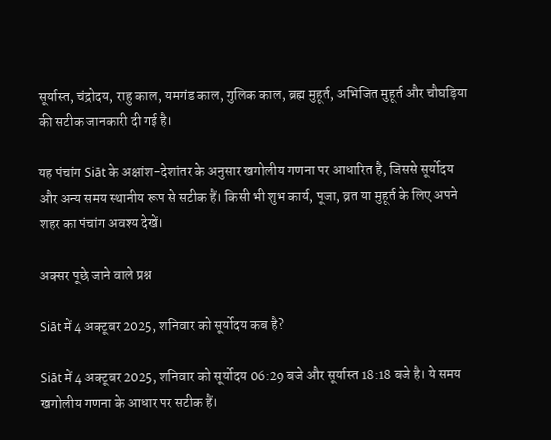सूर्यास्त, चंद्रोदय, राहु काल, यमगंड काल, गुलिक काल, ब्रह्म मुहूर्त, अभिजित मुहूर्त और चौघड़िया की सटीक जानकारी दी गई है।

यह पंचांग Siāt के अक्षांश-देशांतर के अनुसार खगोलीय गणना पर आधारित है, जिससे सूर्योदय और अन्य समय स्थानीय रूप से सटीक हैं। किसी भी शुभ कार्य, पूजा, व्रत या मुहूर्त के लिए अपने शहर का पंचांग अवश्य देखें।

अक्सर पूछे जाने वाले प्रश्न

Siāt में 4 अक्टूबर 2025, शनिवार को सूर्योदय कब है?

Siāt में 4 अक्टूबर 2025, शनिवार को सूर्योदय 06:29 बजे और सूर्यास्त 18:18 बजे है। ये समय खगोलीय गणना के आधार पर सटीक हैं।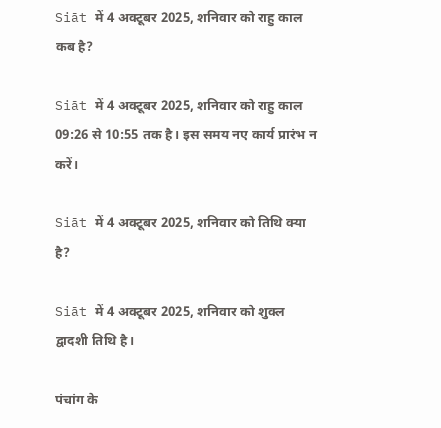Siāt में 4 अक्टूबर 2025, शनिवार को राहु काल कब है?

Siāt में 4 अक्टूबर 2025, शनिवार को राहु काल 09:26 से 10:55 तक है। इस समय नए कार्य प्रारंभ न करें।

Siāt में 4 अक्टूबर 2025, शनिवार को तिथि क्या है?

Siāt में 4 अक्टूबर 2025, शनिवार को शुक्ल द्वादशी तिथि है।

पंचांग के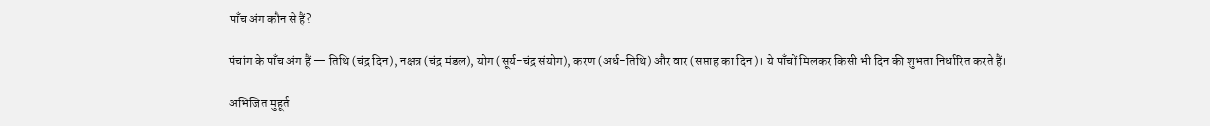पाँच अंग कौन से हैं?

पंचांग के पाँच अंग हैं — तिथि (चंद्र दिन), नक्षत्र (चंद्र मंडल), योग (सूर्य-चंद्र संयोग), करण (अर्ध-तिथि) और वार (सप्ताह का दिन)। ये पाँचों मिलकर किसी भी दिन की शुभता निर्धारित करते हैं।

अभिजित मुहूर्त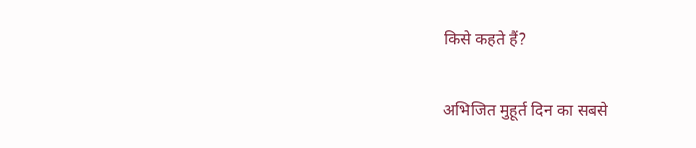किसे कहते हैं?

अभिजित मुहूर्त दिन का सबसे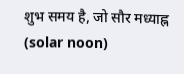शुभ समय है, जो सौर मध्याह्न (solar noon)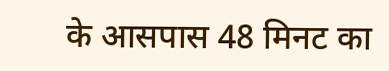के आसपास 48 मिनट का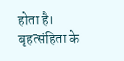होता है। बृहत्संहिता के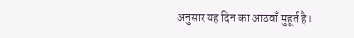अनुसार यह दिन का आठवाँ मुहूर्त है।